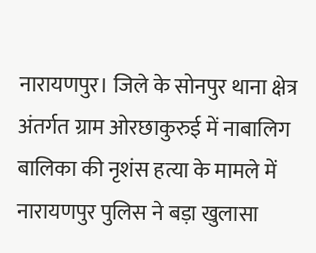नारायणपुर। जिले के सोनपुर थाना क्षेत्र अंतर्गत ग्राम ओरछाकुरुई में नाबालिग बालिका की नृशंस हत्या के मामले में नारायणपुर पुलिस ने बड़ा खुलासा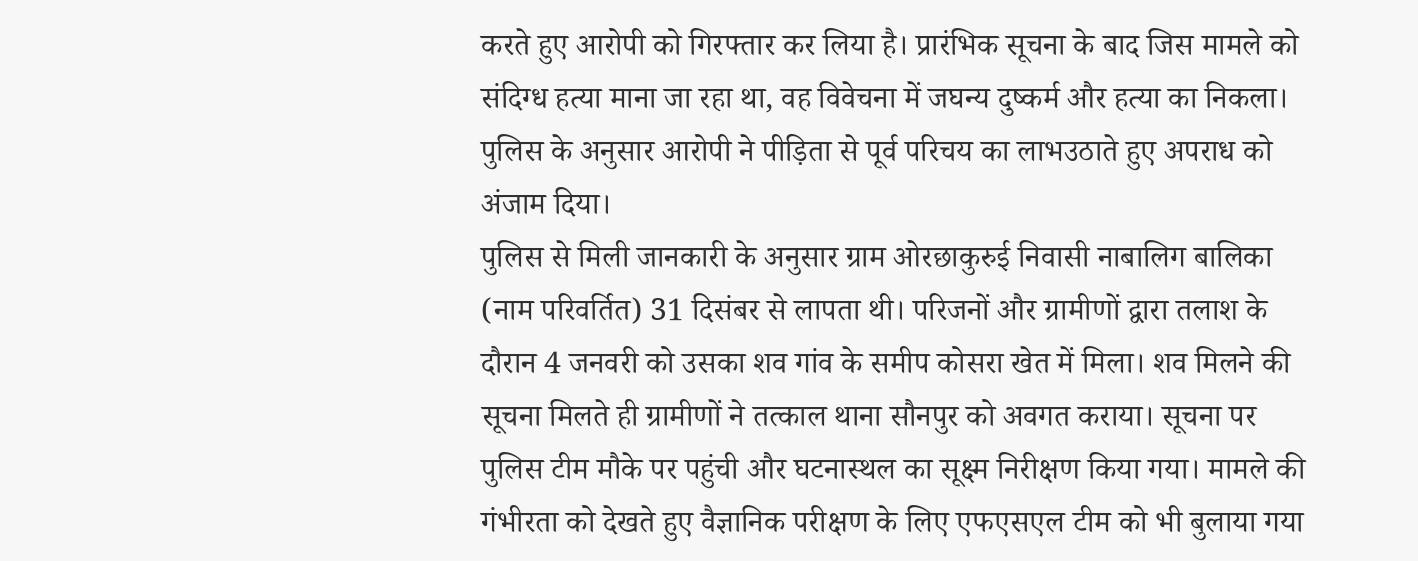करते हुए आरोपी को गिरफ्तार कर लिया है। प्रारंभिक सूचना के बाद जिस मामले को संदिग्ध हत्या माना जा रहा था, वह विवेचना में जघन्य दुष्कर्म और हत्या का निकला। पुलिस के अनुसार आरोपी ने पीड़िता से पूर्व परिचय का लाभउठाते हुए अपराध को अंजाम दिया।
पुलिस से मिली जानकारी के अनुसार ग्राम ओरछाकुरुई निवासी नाबालिग बालिका (नाम परिवर्तित) 31 दिसंबर से लापता थी। परिजनों और ग्रामीणों द्वारा तलाश के दौरान 4 जनवरी को उसका शव गांव के समीप कोसरा खेत में मिला। शव मिलने की सूचना मिलते ही ग्रामीणों ने तत्काल थाना सौनपुर को अवगत कराया। सूचना पर पुलिस टीम मौके पर पहुंची और घटनास्थल का सूक्ष्म निरीक्षण किया गया। मामले की गंभीरता को देखते हुए वैज्ञानिक परीक्षण के लिए एफएसएल टीम को भी बुलाया गया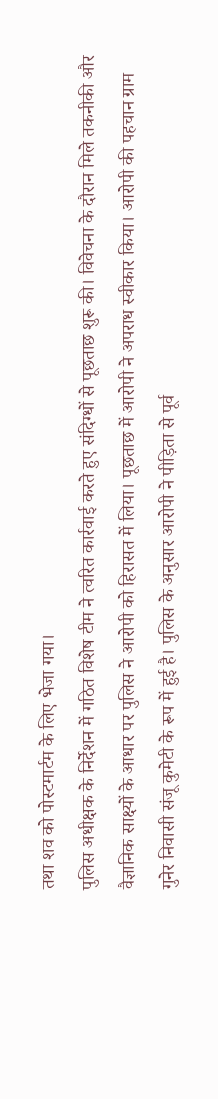तथा शव को पोस्टमार्टम के लिए भेजा गया।
पुलिस अधीक्षक के निर्देशन में गठित विशेष टीम ने त्वरित कार्रवाई करते हुए संदिग्धों से पूछताछ शुरू की। विवेचना के दौरान मिले तकनीकी और वैज्ञानिक साक्ष्यों के आधार पर पुलिस ने आरोपी को हिरासत में लिया। पूछताछ में आरोपी ने अपराध स्वीकार किया। आरोपी की पहचान ग्राम गुनेर निवासी संजू कुमेटी के रूप में हुई है। पुलिस के अनुसार आरोपी ने पीड़िता से पूर्व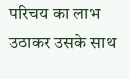परिचय का लाभ उठाकर उसके साथ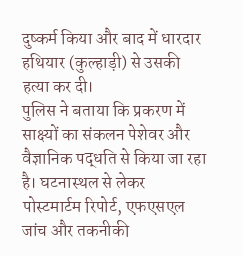दुष्कर्म किया और बाद में धारदार हथियार (कुल्हाड़ी) से उसकी हत्या कर दी।
पुलिस ने बताया कि प्रकरण में साक्ष्यों का संकलन पेशेवर और वैज्ञानिक पद्धति से किया जा रहा है। घटनास्थल से लेकर पोस्टमार्टम रिपोर्ट, एफएसएल जांच और तकनीकी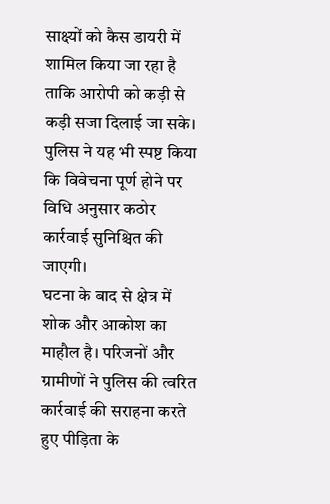साक्ष्यों को कैस डायरी में शामिल किया जा रहा है ताकि आरोपी को कड़ी से कड़ी सजा दिलाई जा सके। पुलिस ने यह भी स्पष्ट किया कि विवेचना पूर्ण होने पर विधि अनुसार कठोर कार्रवाई सुनिश्चित की जाएगी।
घटना के बाद से क्षेत्र में शोक और आकोश का माहौल है। परिजनों और ग्रामीणों ने पुलिस की त्वरित कार्रवाई की सराहना करते हुए पीड़िता के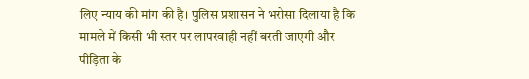लिए न्याय की मांग की है। पुलिस प्रशासन ने भरोसा दिलाया है कि मामले में किसी भी स्तर पर लापरवाही नहीं बरती जाएगी और पीड़िता के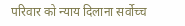परिवार को न्याय दिलाना सर्वोच्च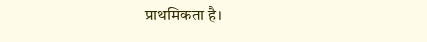प्राथमिकता है।